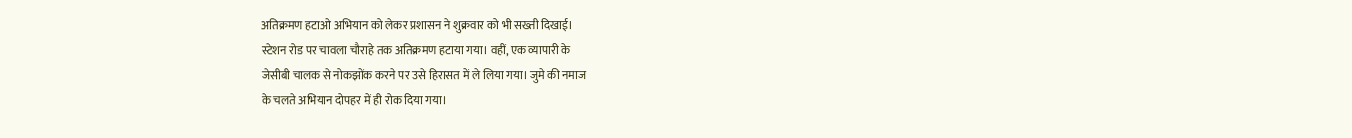अतिक्रमण हटाओ अभियान को लेकर प्रशासन ने शुक्रवार को भी सख्ती दिखाई।
स्टेशन रोड पर चावला चौराहे तक अतिक्रमण हटाया गया। वहीं, एक व्यापारी के
जेसीबी चालक से नोकझोंक करने पर उसे हिरासत में ले लिया गया। जुमे की नमाज
के चलते अभियान दोपहर में ही रोक दिया गया।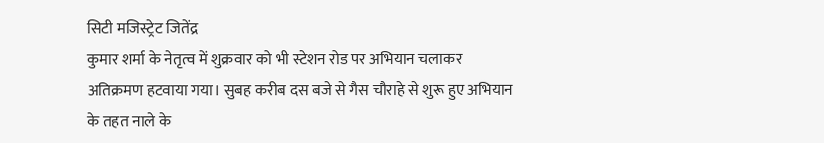सिटी मजिस्ट्रेट जितेंद्र
कुमार शर्मा के नेतृत्व में शुक्रवार को भी स्टेशन रोड पर अभियान चलाकर
अतिक्रमण हटवाया गया। सुबह करीब दस बजे से गैस चौराहे से शुरू हुए अभियान
के तहत नाले के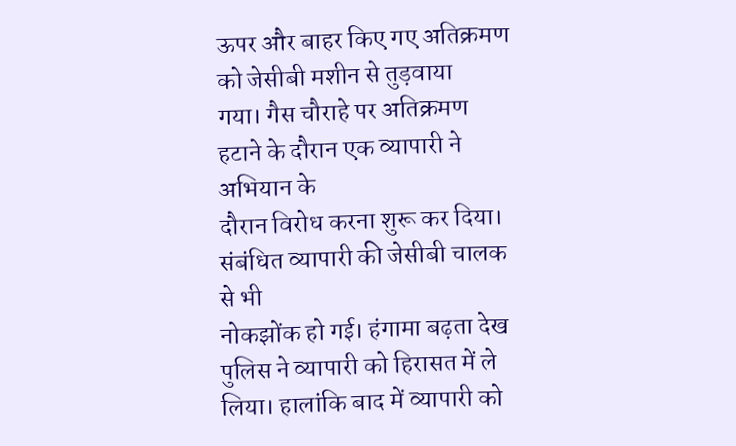ऊपर और बाहर किए गए अतिक्रमण को जेसीबी मशीन से तुड़वाया
गया। गैस चौराहे पर अतिक्रमण हटाने के दौरान एक व्यापारी ने अभियान के
दौरान विरोध करना शुरू कर दिया। संबंधित व्यापारी की जेसीबी चालक से भी
नोकझोंक हो गई। हंगामा बढ़ता देख पुलिस ने व्यापारी को हिरासत में ले
लिया। हालांकि बाद में व्यापारी को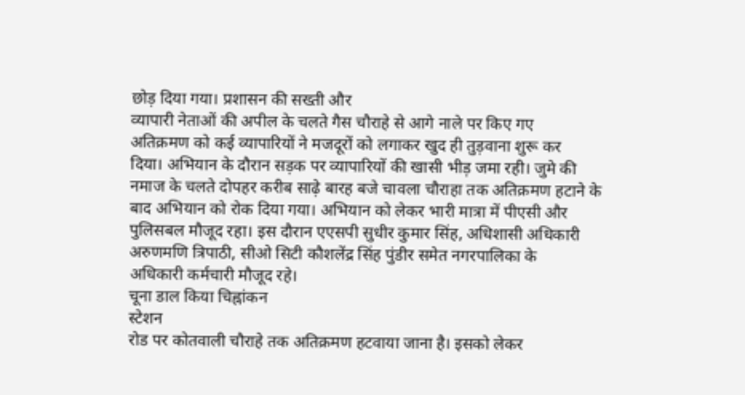छोड़ दिया गया। प्रशासन की सख्ती और
व्यापारी नेताओं की अपील के चलते गैस चौराहे से आगे नाले पर किए गए
अतिक्रमण को कई व्यापारियों ने मजदूरों को लगाकर खुद ही तुड़वाना शुरू कर
दिया। अभियान के दौरान सड़क पर व्यापारियों की खासी भीड़ जमा रही। जुमे की
नमाज के चलते दोपहर करीब साढ़े बारह बजे चावला चौराहा तक अतिक्रमण हटाने के
बाद अभियान को रोक दिया गया। अभियान को लेकर भारी मात्रा में पीएसी और
पुलिसबल मौजूद रहा। इस दौरान एएसपी सुधीर कुमार सिंह, अधिशासी अधिकारी
अरुणमणि त्रिपाठी, सीओ सिटी कौशलेंद्र सिंह पुंडीर समेत नगरपालिका के
अधिकारी कर्मचारी मौजूद रहे।
चूना डाल किया चिह्नांकन
स्टेशन
रोड पर कोतवाली चौराहे तक अतिक्रमण हटवाया जाना है। इसको लेकर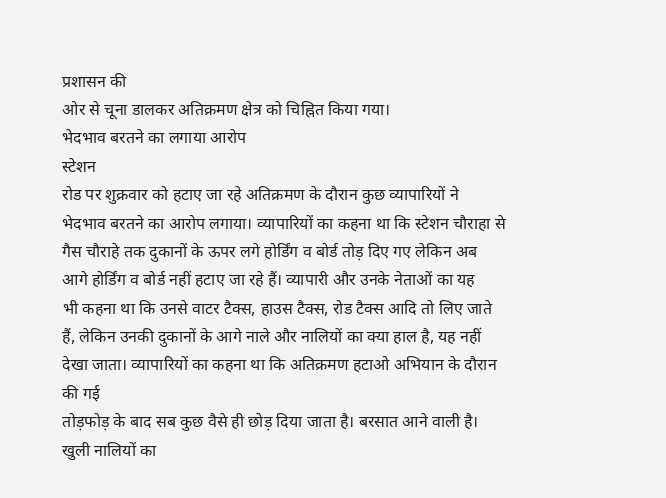प्रशासन की
ओर से चूना डालकर अतिक्रमण क्षेत्र को चिह्नित किया गया।
भेदभाव बरतने का लगाया आरोप
स्टेशन
रोड पर शुक्रवार को हटाए जा रहे अतिक्रमण के दौरान कुछ व्यापारियों ने
भेदभाव बरतने का आरोप लगाया। व्यापारियों का कहना था कि स्टेशन चौराहा से
गैस चौराहे तक दुकानों के ऊपर लगे होर्डिंग व बोर्ड तोड़ दिए गए लेकिन अब
आगे होर्डिंग व बोर्ड नहीं हटाए जा रहे हैं। व्यापारी और उनके नेताओं का यह
भी कहना था कि उनसे वाटर टैक्स, हाउस टैक्स, रोड टैक्स आदि तो लिए जाते
हैं, लेकिन उनकी दुकानों के आगे नाले और नालियों का क्या हाल है, यह नहीं
देखा जाता। व्यापारियों का कहना था कि अतिक्रमण हटाओ अभियान के दौरान की गई
तोड़फोड़ के बाद सब कुछ वैसे ही छोड़ दिया जाता है। बरसात आने वाली है।
खुली नालियों का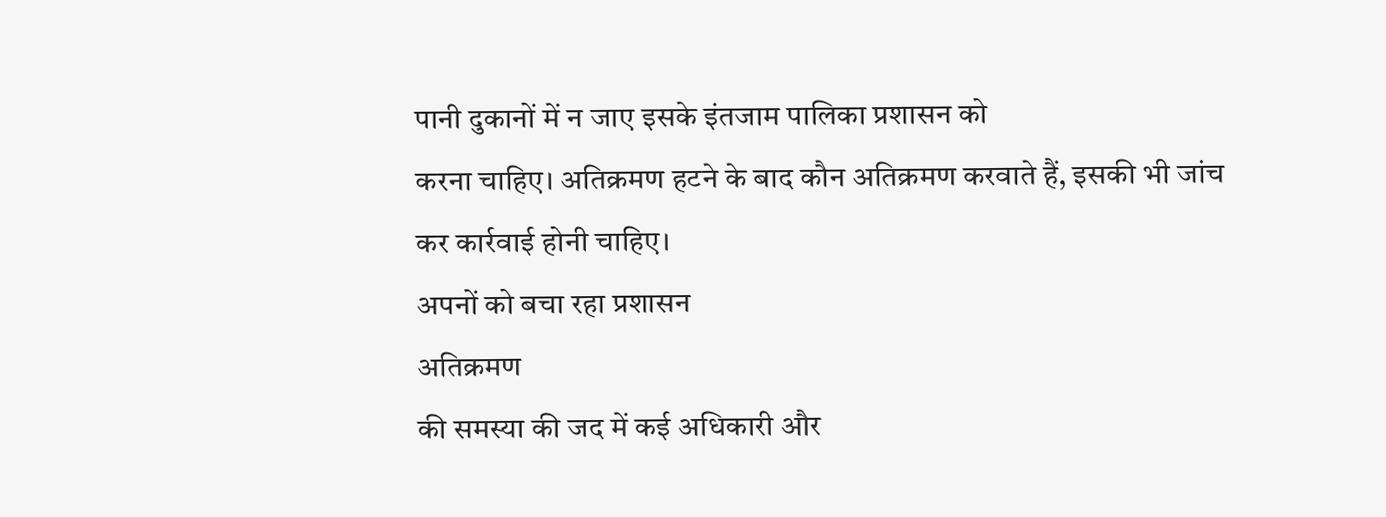पानी दुकानों में न जाए इसके इंतजाम पालिका प्रशासन को
करना चाहिए। अतिक्रमण हटने के बाद कौन अतिक्रमण करवाते हैं, इसकी भी जांच
कर कार्रवाई होनी चाहिए।
अपनों को बचा रहा प्रशासन
अतिक्रमण
की समस्या की जद में कई अधिकारी और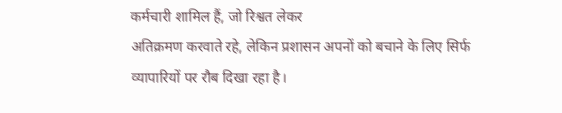कर्मचारी शामिल हैं, जो रिश्वत लेकर
अतिक्रमण करवाते रहे, लेकिन प्रशासन अपनों को बचाने के लिए सिर्फ
व्यापारियों पर रौब दिखा रहा है।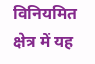विनियमित क्षेत्र में यह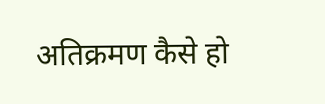अतिक्रमण कैसे हो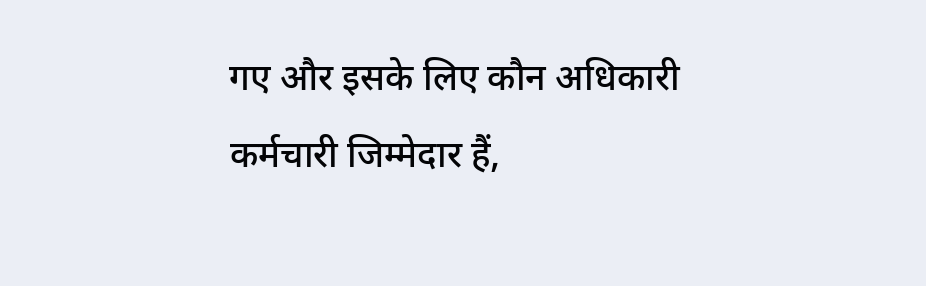गए और इसके लिए कौन अधिकारी कर्मचारी जिम्मेदार हैं,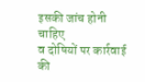इसकी जांच होनी चाहिए
व दोषियों पर कार्रवाई की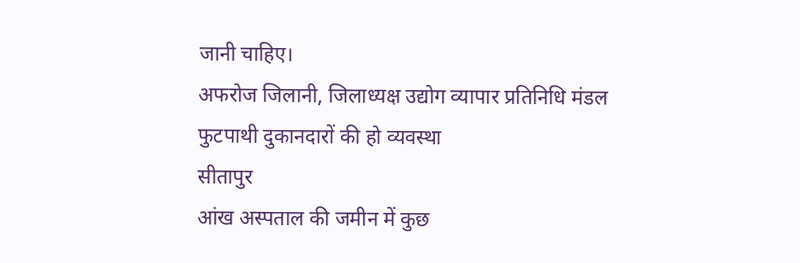जानी चाहिए।
अफरोज जिलानी, जिलाध्यक्ष उद्योग व्यापार प्रतिनिधि मंडल
फुटपाथी दुकानदारों की हो व्यवस्था
सीतापुर
आंख अस्पताल की जमीन में कुछ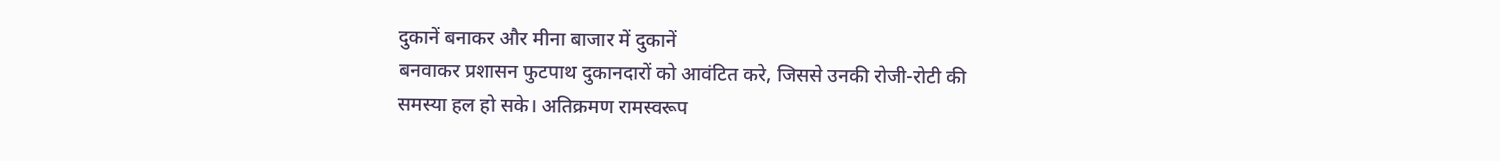दुकानें बनाकर और मीना बाजार में दुकानें
बनवाकर प्रशासन फुटपाथ दुकानदारों को आवंटित करे, जिससे उनकी रोजी-रोटी की
समस्या हल हो सके। अतिक्रमण रामस्वरूप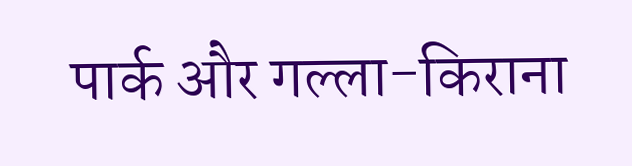पार्क और गल्ला-किराना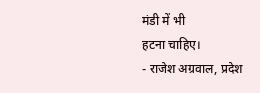मंडी में भी
हटना चाहिए।
- राजेश अग्रवाल, प्रदेश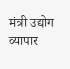मंत्री उद्योग व्यापार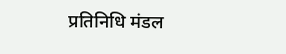प्रतिनिधि मंडल